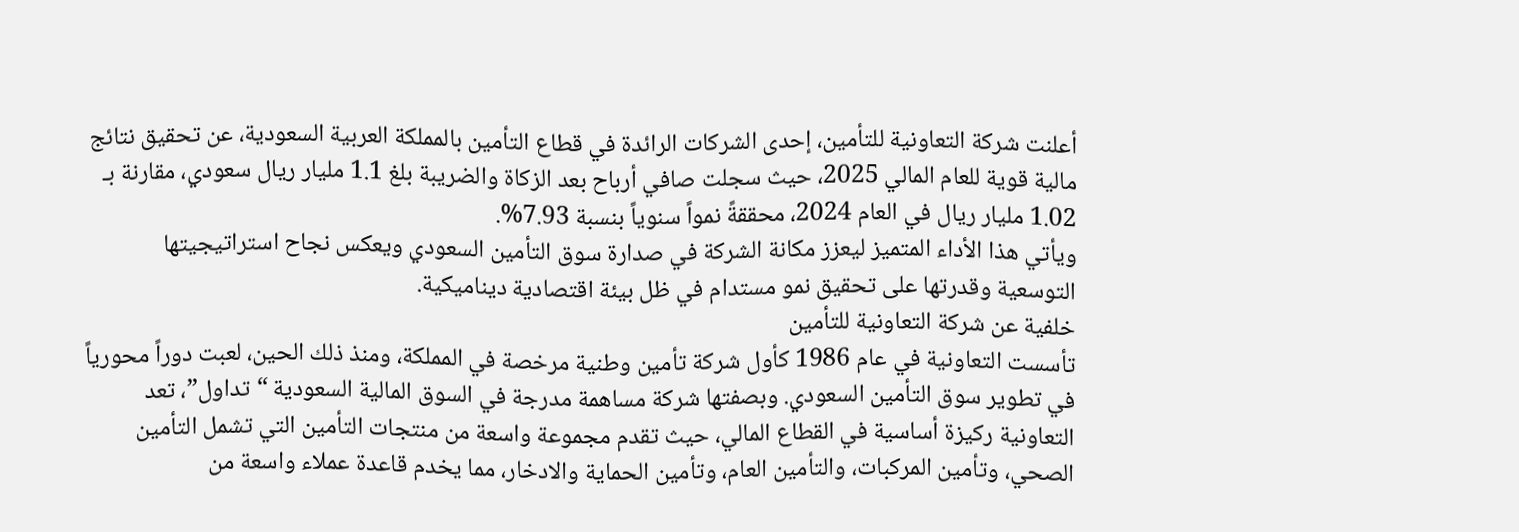أعلنت شركة التعاونية للتأمين، إحدى الشركات الرائدة في قطاع التأمين بالمملكة العربية السعودية، عن تحقيق نتائج مالية قوية للعام المالي 2025، حيث سجلت صافي أرباح بعد الزكاة والضريبة بلغ 1.1 مليار ريال سعودي، مقارنة بـ 1.02 مليار ريال في العام 2024، محققةً نمواً سنوياً بنسبة 7.93%.
ويأتي هذا الأداء المتميز ليعزز مكانة الشركة في صدارة سوق التأمين السعودي ويعكس نجاح استراتيجيتها التوسعية وقدرتها على تحقيق نمو مستدام في ظل بيئة اقتصادية ديناميكية.
خلفية عن شركة التعاونية للتأمين
تأسست التعاونية في عام 1986 كأول شركة تأمين وطنية مرخصة في المملكة، ومنذ ذلك الحين، لعبت دوراً محورياً في تطوير سوق التأمين السعودي. وبصفتها شركة مساهمة مدرجة في السوق المالية السعودية “تداول”، تعد التعاونية ركيزة أساسية في القطاع المالي، حيث تقدم مجموعة واسعة من منتجات التأمين التي تشمل التأمين الصحي، وتأمين المركبات، والتأمين العام، وتأمين الحماية والادخار، مما يخدم قاعدة عملاء واسعة من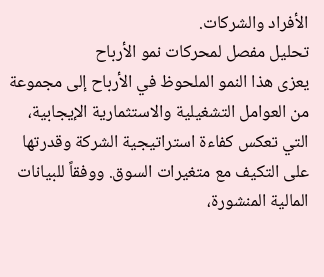الأفراد والشركات.
تحليل مفصل لمحركات نمو الأرباح
يعزى هذا النمو الملحوظ في الأرباح إلى مجموعة من العوامل التشغيلية والاستثمارية الإيجابية، التي تعكس كفاءة استراتيجية الشركة وقدرتها على التكيف مع متغيرات السوق. ووفقاً للبيانات المالية المنشورة،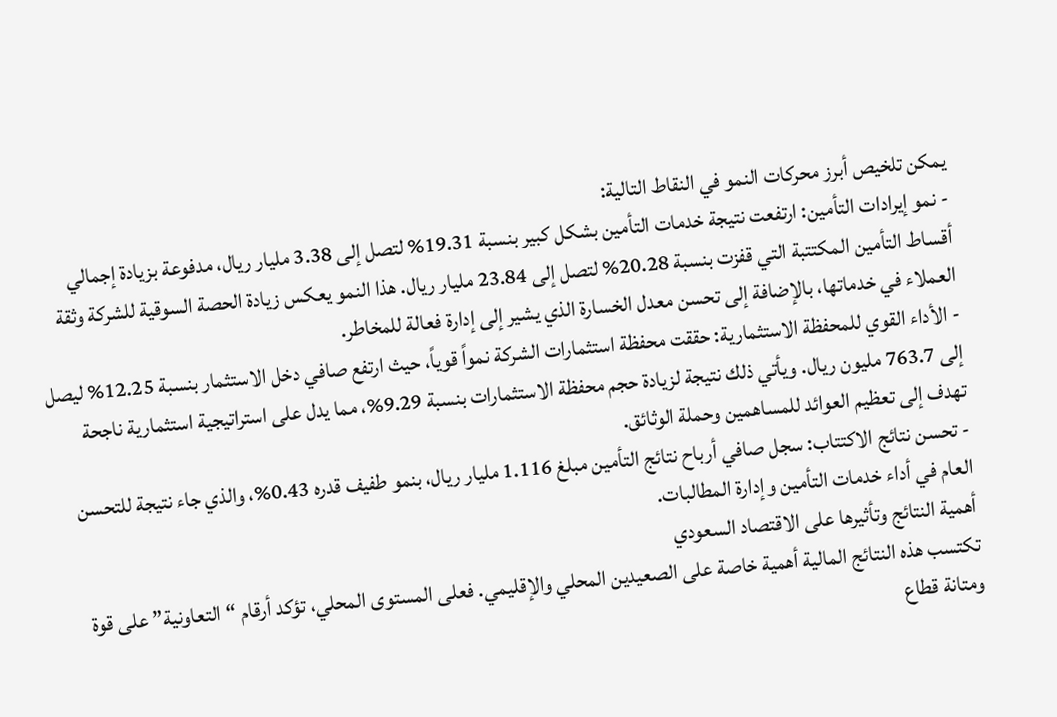يمكن تلخيص أبرز محركات النمو في النقاط التالية:
- نمو إيرادات التأمين: ارتفعت نتيجة خدمات التأمين بشكل كبير بنسبة 19.31% لتصل إلى 3.38 مليار ريال، مدفوعة بزيادة إجمالي أقساط التأمين المكتتبة التي قفزت بنسبة 20.28% لتصل إلى 23.84 مليار ريال. هذا النمو يعكس زيادة الحصة السوقية للشركة وثقة العملاء في خدماتها، بالإضافة إلى تحسن معدل الخسارة الذي يشير إلى إدارة فعالة للمخاطر.
- الأداء القوي للمحفظة الاستثمارية: حققت محفظة استثمارات الشركة نمواً قوياً، حيث ارتفع صافي دخل الاستثمار بنسبة 12.25% ليصل إلى 763.7 مليون ريال. ويأتي ذلك نتيجة لزيادة حجم محفظة الاستثمارات بنسبة 9.29%، مما يدل على استراتيجية استثمارية ناجحة تهدف إلى تعظيم العوائد للمساهمين وحملة الوثائق.
- تحسن نتائج الاكتتاب: سجل صافي أرباح نتائج التأمين مبلغ 1.116 مليار ريال، بنمو طفيف قدره 0.43%، والذي جاء نتيجة للتحسن العام في أداء خدمات التأمين وإدارة المطالبات.
أهمية النتائج وتأثيرها على الاقتصاد السعودي
تكتسب هذه النتائج المالية أهمية خاصة على الصعيدين المحلي والإقليمي. فعلى المستوى المحلي، تؤكد أرقام “التعاونية” على قوة ومتانة قطاع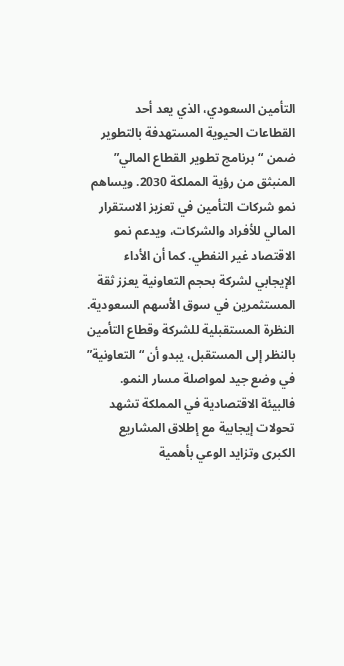التأمين السعودي، الذي يعد أحد القطاعات الحيوية المستهدفة بالتطوير ضمن “برنامج تطوير القطاع المالي” المنبثق من رؤية المملكة 2030. ويساهم نمو شركات التأمين في تعزيز الاستقرار المالي للأفراد والشركات، ويدعم نمو الاقتصاد غير النفطي. كما أن الأداء الإيجابي لشركة بحجم التعاونية يعزز ثقة المستثمرين في سوق الأسهم السعودية.
النظرة المستقبلية للشركة وقطاع التأمين
بالنظر إلى المستقبل، يبدو أن “التعاونية” في وضع جيد لمواصلة مسار النمو. فالبيئة الاقتصادية في المملكة تشهد تحولات إيجابية مع إطلاق المشاريع الكبرى وتزايد الوعي بأهمية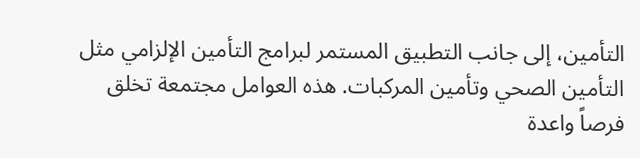التأمين، إلى جانب التطبيق المستمر لبرامج التأمين الإلزامي مثل التأمين الصحي وتأمين المركبات. هذه العوامل مجتمعة تخلق فرصاً واعدة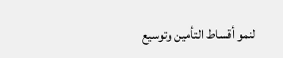لنمو أقساط التأمين وتوسيع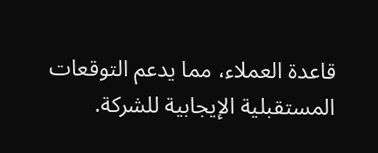قاعدة العملاء، مما يدعم التوقعات المستقبلية الإيجابية للشركة.